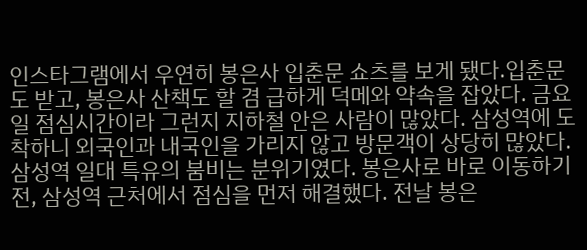인스타그램에서 우연히 봉은사 입춘문 쇼츠를 보게 됐다.입춘문도 받고, 봉은사 산책도 할 겸 급하게 덕메와 약속을 잡았다. 금요일 점심시간이라 그런지 지하철 안은 사람이 많았다. 삼성역에 도착하니 외국인과 내국인을 가리지 않고 방문객이 상당히 많았다. 삼성역 일대 특유의 붐비는 분위기였다. 봉은사로 바로 이동하기 전, 삼성역 근처에서 점심을 먼저 해결했다. 전날 봉은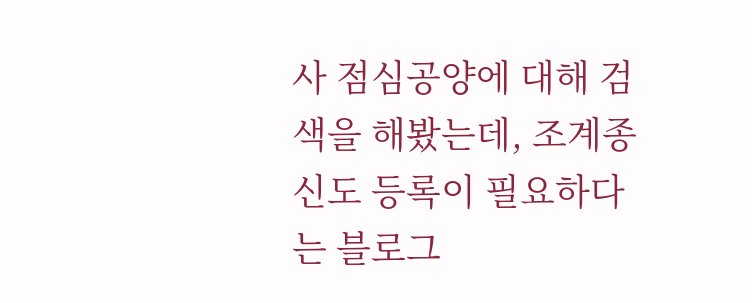사 점심공양에 대해 검색을 해봤는데, 조계종 신도 등록이 필요하다는 블로그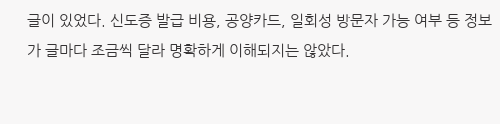글이 있었다. 신도증 발급 비용, 공양카드, 일회성 방문자 가능 여부 등 정보가 글마다 조금씩 달라 명확하게 이해되지는 않았다.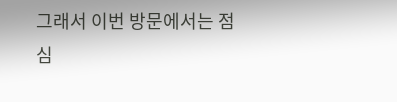그래서 이번 방문에서는 점심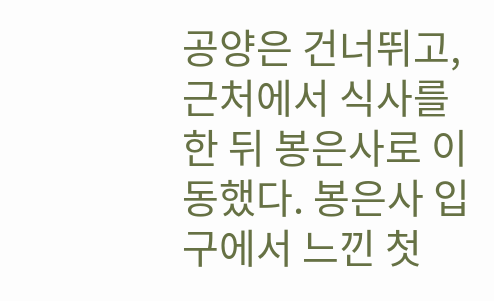공양은 건너뛰고, 근처에서 식사를 한 뒤 봉은사로 이동했다. 봉은사 입구에서 느낀 첫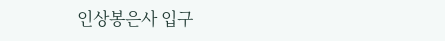인상봉은사 입구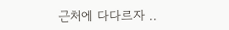근처에 다다르자 ..